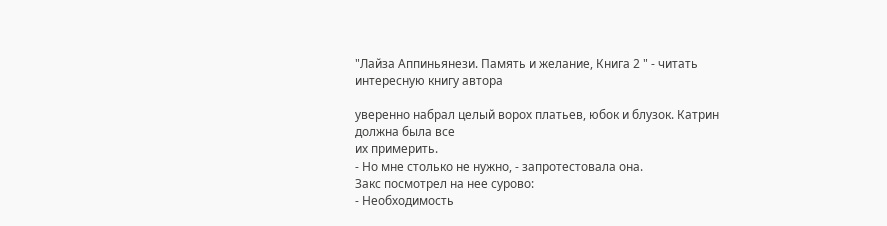"Лайза Аппиньянези. Память и желание, Книга 2 " - читать интересную книгу автора

уверенно набрал целый ворох платьев, юбок и блузок. Катрин должна была все
их примерить.
- Но мне столько не нужно, - запротестовала она.
Закс посмотрел на нее сурово:
- Необходимость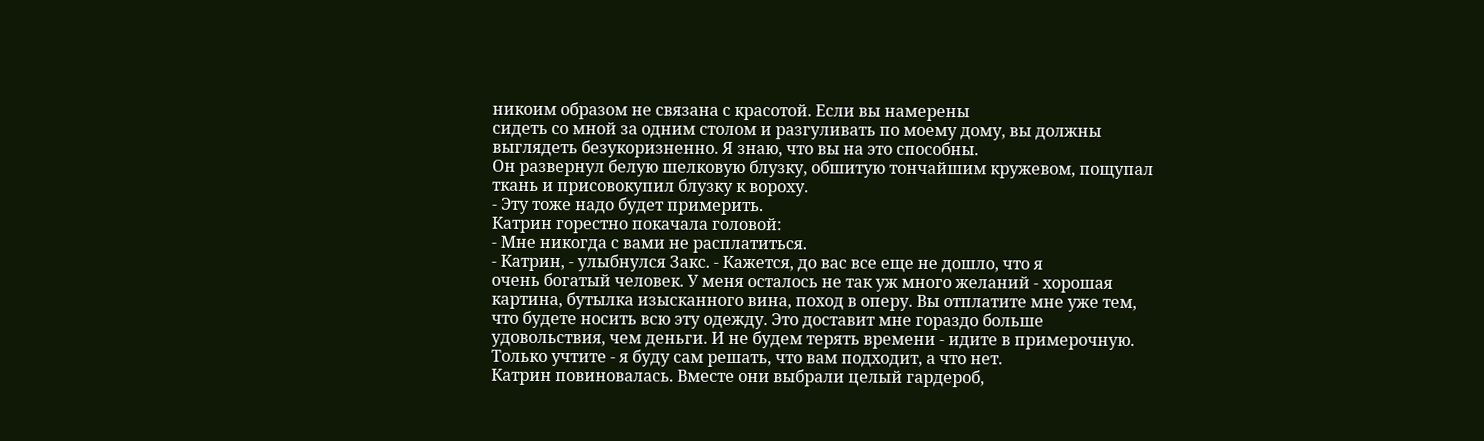никоим образом не связана с красотой. Если вы намерены
сидеть со мной за одним столом и разгуливать по моему дому, вы должны
выглядеть безукоризненно. Я знаю, что вы на это способны.
Он развернул белую шелковую блузку, обшитую тончайшим кружевом, пощупал
ткань и присовокупил блузку к вороху.
- Эту тоже надо будет примерить.
Катрин горестно покачала головой:
- Мне никогда с вами не расплатиться.
- Катрин, - улыбнулся Закс. - Кажется, до вас все еще не дошло, что я
очень богатый человек. У меня осталось не так уж много желаний - хорошая
картина, бутылка изысканного вина, поход в оперу. Вы отплатите мне уже тем,
что будете носить всю эту одежду. Это доставит мне гораздо больше
удовольствия, чем деньги. И не будем терять времени - идите в примерочную.
Только учтите - я буду сам решать, что вам подходит, а что нет.
Катрин повиновалась. Вместе они выбрали целый гардероб,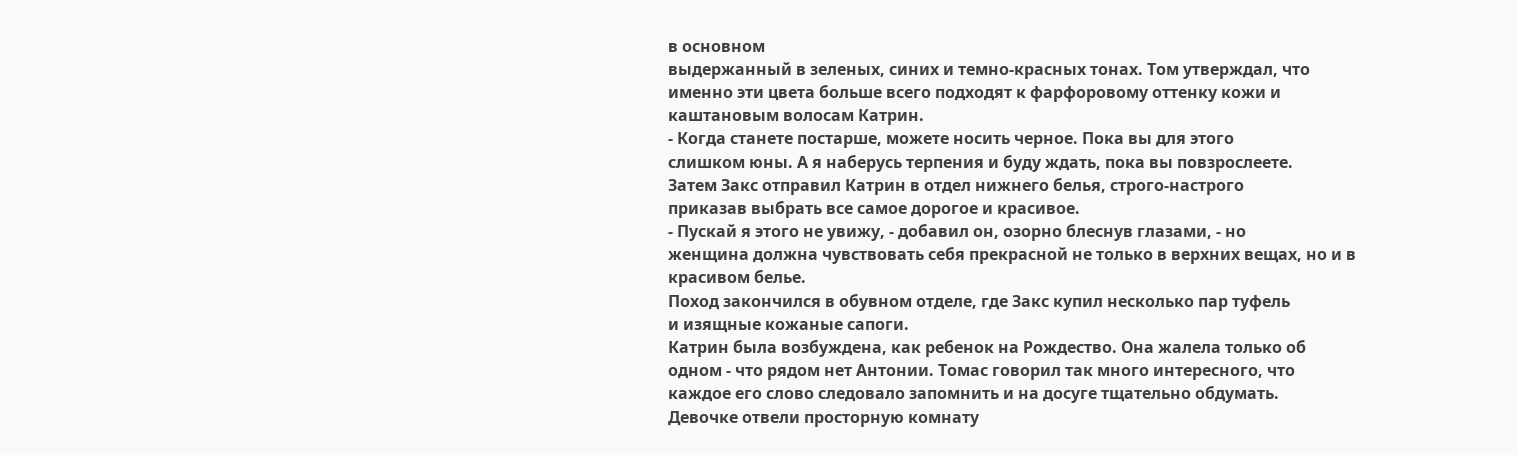в основном
выдержанный в зеленых, синих и темно-красных тонах. Том утверждал, что
именно эти цвета больше всего подходят к фарфоровому оттенку кожи и
каштановым волосам Катрин.
- Когда станете постарше, можете носить черное. Пока вы для этого
слишком юны. А я наберусь терпения и буду ждать, пока вы повзрослеете.
Затем Закс отправил Катрин в отдел нижнего белья, строго-настрого
приказав выбрать все самое дорогое и красивое.
- Пускай я этого не увижу, - добавил он, озорно блеснув глазами, - но
женщина должна чувствовать себя прекрасной не только в верхних вещах, но и в
красивом белье.
Поход закончился в обувном отделе, где Закс купил несколько пар туфель
и изящные кожаные сапоги.
Катрин была возбуждена, как ребенок на Рождество. Она жалела только об
одном - что рядом нет Антонии. Томас говорил так много интересного, что
каждое его слово следовало запомнить и на досуге тщательно обдумать.
Девочке отвели просторную комнату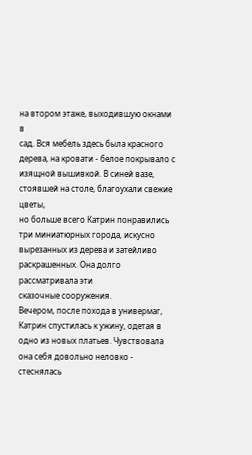на втором этаже, выходившую окнами в
сад. Вся мебель здесь была красного дерева, на кровати - белое покрывало с
изящной вышивкой. В синей вазе, стоявшей на столе, благоухали свежие цветы,
но больше всего Катрин понравились три миниатюрных города, искусно
вырезанных из дерева и затейливо раскрашенных. Она долго рассматривала эти
сказочные сооружения.
Вечером, после похода в универмаг, Катрин спустилась к ужину, одетая в
одно из новых платьев. Чувствовала она себя довольно неловко - стеснялась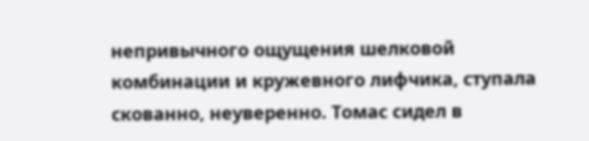непривычного ощущения шелковой комбинации и кружевного лифчика, ступала
скованно, неуверенно. Томас сидел в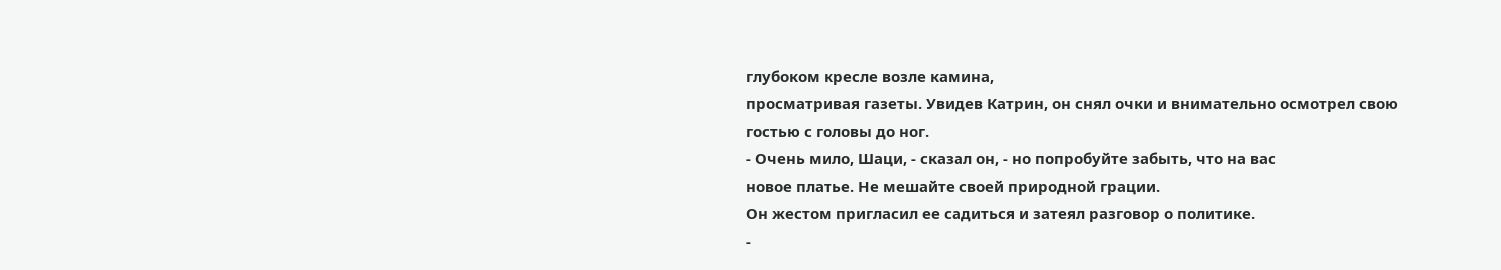глубоком кресле возле камина,
просматривая газеты. Увидев Катрин, он снял очки и внимательно осмотрел свою
гостью с головы до ног.
- Очень мило, Шаци, - сказал он, - но попробуйте забыть, что на вас
новое платье. Не мешайте своей природной грации.
Он жестом пригласил ее садиться и затеял разговор о политике.
-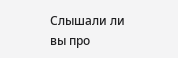Слышали ли вы про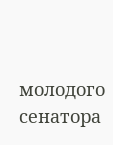молодого сенатора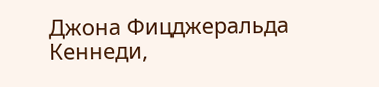Джона Фицджеральда Кеннеди,